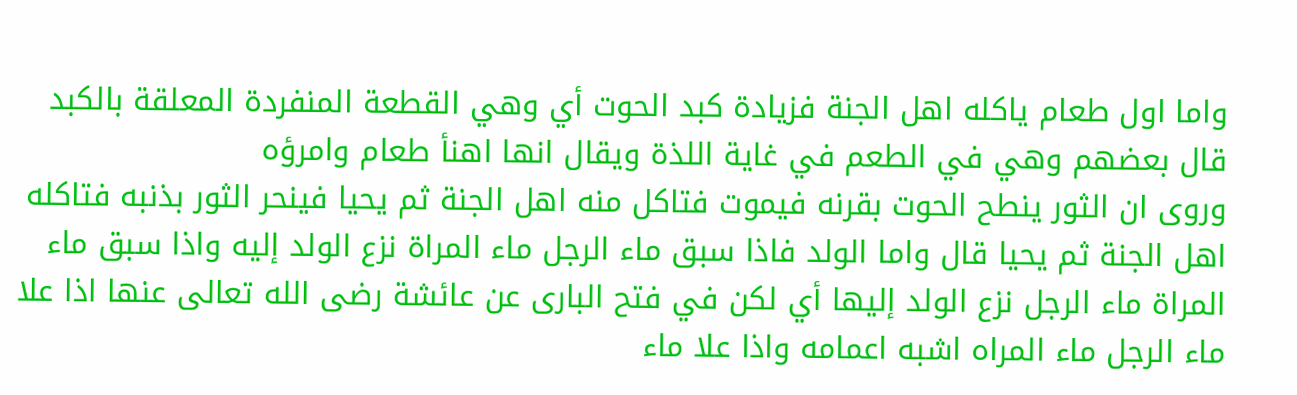واما اول طعام ياكله اهل الجنة فزيادة كبد الحوت أي وهي القطعة المنفردة المعلقة بالكبد قال بعضهم وهي في الطعم في غاية اللذة ويقال انها اهنأ طعام وامرؤه
وروى ان الثور ينطح الحوت بقرنه فيموت فتاكل منه اهل الجنة ثم يحيا فينحر الثور بذنبه فتاكله اهل الجنة ثم يحيا قال واما الولد فاذا سبق ماء الرجل ماء المراة نزع الولد إليه واذا سبق ماء المراة ماء الرجل نزع الولد إليها أي لكن في فتح البارى عن عائشة رضى الله تعالى عنها اذا علا ماء الرجل ماء المراه اشبه اعمامه واذا علا ماء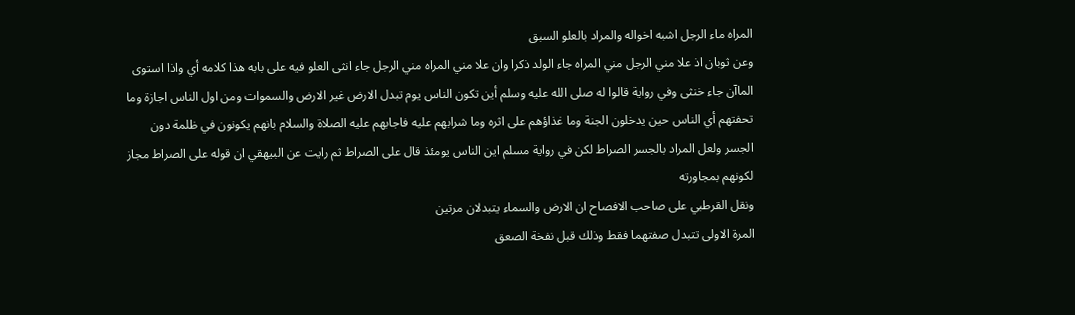المراه ماء الرجل اشبه اخواله والمراد بالعلو السبق
وعن ثوبان اذ علا مني الرجل مني المراه جاء الولد ذكرا وان علا مني المراه مني الرجل جاء انثى العلو فيه على بابه هذا كلامه أي واذا استوى الماآن جاء خنثى وفي رواية قالوا له صلى الله عليه وسلم أين تكون الناس يوم تبدل الارض غير الارض والسموات ومن اول الناس اجازة وما تحفتهم أي الناس حين يدخلون الجنة وما غذاؤهم على اثره وما شرابهم عليه فاجابهم عليه الصلاة والسلام بانهم يكونون في ظلمة دون الجسر ولعل المراد بالجسر الصراط لكن في رواية مسلم اين الناس يومئذ قال على الصراط ثم رايت عن البيهقي ان قوله على الصراط مجاز لكونهم بمجاورته
ونقل القرطبي على صاحب الافصاح ان الارض والسماء يتبدلان مرتين
المرة الاولى تتبدل صفتهما فقط وذلك قبل نفخة الصعق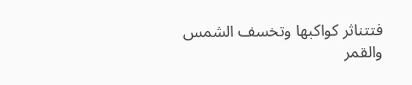فتتناثر كواكبها وتخسف الشمس والقمر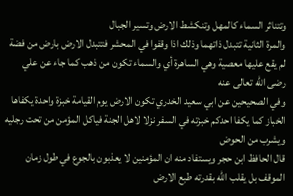وتتناثر السماء كالمهل وتنكشط الارض وتسير الجبال
والمرة الثانية تتبدل ذاتهما وذلك اذا وقفوا في المحشر فتتبدل الارض بارض من فضة لم يقع عليها معصية وهي الساهرة أي والسماء تكون من ذهب كما جاء عن علي رضى الله تعالى عنه
وفي الصحيحين عن ابي سعيد الخدري تكون الارض يوم القيامة خبزة واحدة يكفاها الخباز كما يكفا احدكم خبزته في السفر نزلا لاهل الجنة فياكل المؤمن من تحت رجليه ويشرب من الحوض
قال الحافظ ابن حجر ويستفاد منه ان المؤمنين لا يعذبون بالجوع في طول زمان الموقف بل يقلب الله بقدرته طبع الارض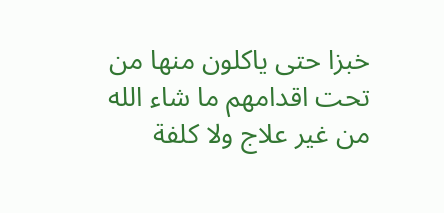خبزا حتى ياكلون منها من تحت اقدامهم ما شاء الله من غير علاج ولا كلفة